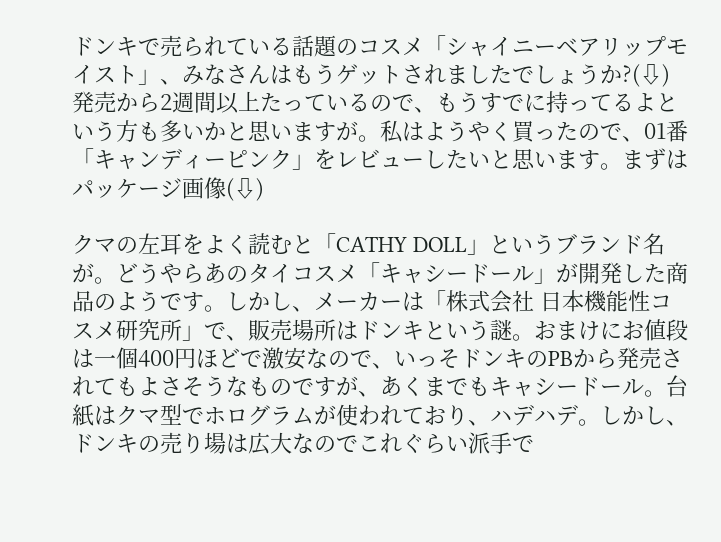ドンキで売られている話題のコスメ「シャイニーベアリップモイスト」、みなさんはもうゲットされましたでしょうか?(⇩)
発売から2週間以上たっているので、もうすでに持ってるよという方も多いかと思いますが。私はようやく買ったので、01番「キャンディーピンク」をレビューしたいと思います。まずはパッケージ画像(⇩)

クマの左耳をよく読むと「CATHY DOLL」というブランド名が。どうやらあのタイコスメ「キャシードール」が開発した商品のようです。しかし、メーカーは「株式会社 日本機能性コスメ研究所」で、販売場所はドンキという謎。おまけにお値段は一個400円ほどで激安なので、いっそドンキのPBから発売されてもよさそうなものですが、あくまでもキャシードール。台紙はクマ型でホログラムが使われており、ハデハデ。しかし、ドンキの売り場は広大なのでこれぐらい派手で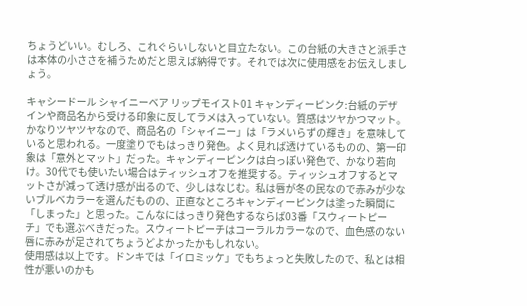ちょうどいい。むしろ、これぐらいしないと目立たない。この台紙の大きさと派手さは本体の小ささを補うためだと思えば納得です。それでは次に使用感をお伝えしましょう。

キャシードール シャイニーベア リップモイスト01 キャンディーピンク:台紙のデザインや商品名から受ける印象に反してラメは入っていない。質感はツヤかつマット。かなりツヤツヤなので、商品名の「シャイニー」は「ラメいらずの輝き」を意味していると思われる。一度塗りでもはっきり発色。よく見れば透けているものの、第一印象は「意外とマット」だった。キャンディーピンクは白っぽい発色で、かなり若向け。30代でも使いたい場合はティッシュオフを推奨する。ティッシュオフするとマットさが減って透け感が出るので、少しはなじむ。私は唇が冬の民なので赤みが少ないブルベカラーを選んだものの、正直なところキャンディーピンクは塗った瞬間に「しまった」と思った。こんなにはっきり発色するならば03番「スウィートピーチ」でも選ぶべきだった。スウィートピーチはコーラルカラーなので、血色感のない唇に赤みが足されてちょうどよかったかもしれない。
使用感は以上です。ドンキでは「イロミッケ」でもちょっと失敗したので、私とは相性が悪いのかも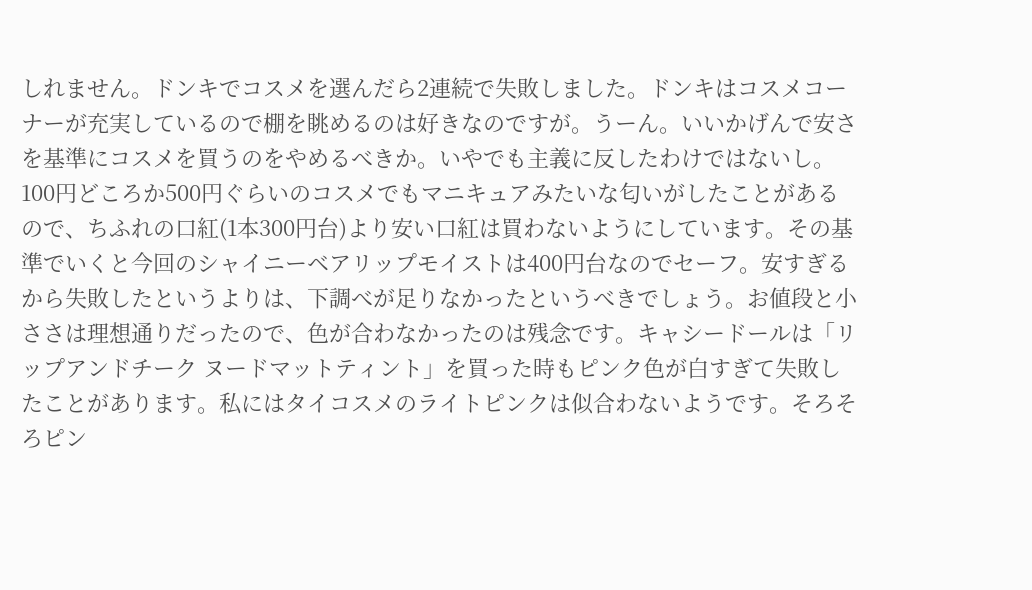しれません。ドンキでコスメを選んだら2連続で失敗しました。ドンキはコスメコーナーが充実しているので棚を眺めるのは好きなのですが。うーん。いいかげんで安さを基準にコスメを買うのをやめるべきか。いやでも主義に反したわけではないし。100円どころか500円ぐらいのコスメでもマニキュアみたいな匂いがしたことがあるので、ちふれの口紅(1本300円台)より安い口紅は買わないようにしています。その基準でいくと今回のシャイニーベアリップモイストは400円台なのでセーフ。安すぎるから失敗したというよりは、下調べが足りなかったというべきでしょう。お値段と小ささは理想通りだったので、色が合わなかったのは残念です。キャシードールは「リップアンドチーク ヌードマットティント」を買った時もピンク色が白すぎて失敗したことがあります。私にはタイコスメのライトピンクは似合わないようです。そろそろピン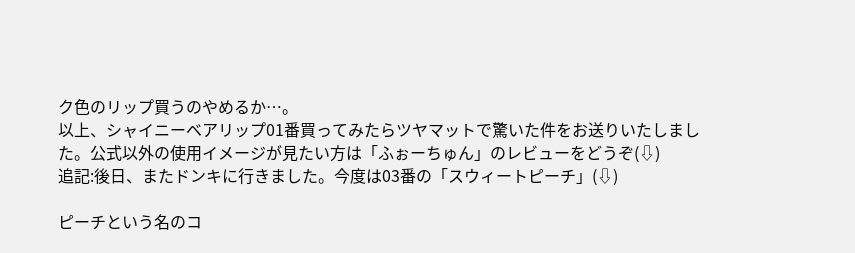ク色のリップ買うのやめるか…。
以上、シャイニーベアリップ01番買ってみたらツヤマットで驚いた件をお送りいたしました。公式以外の使用イメージが見たい方は「ふぉーちゅん」のレビューをどうぞ(⇩)
追記:後日、またドンキに行きました。今度は03番の「スウィートピーチ」(⇩)

ピーチという名のコ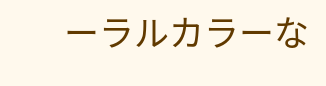ーラルカラーな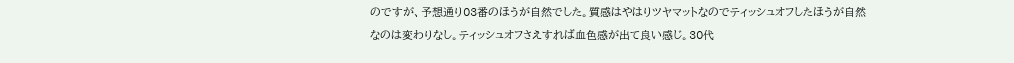のですが、予想通り03番のほうが自然でした。質感はやはりツヤマットなのでティッシュオフしたほうが自然なのは変わりなし。ティッシュオフさえすれば血色感が出て良い感じ。30代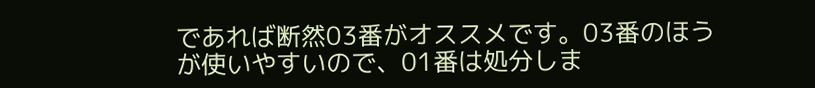であれば断然03番がオススメです。03番のほうが使いやすいので、01番は処分しま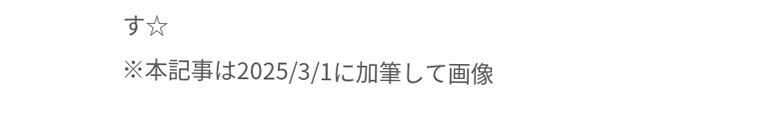す☆
※本記事は2025/3/1に加筆して画像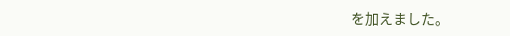を加えました。